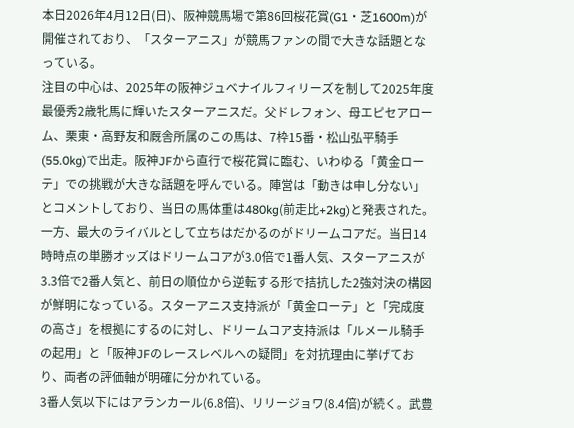本日2026年4月12日(日)、阪神競馬場で第86回桜花賞(G1・芝1600m)が開催されており、「スターアニス」が競馬ファンの間で大きな話題となっている。
注目の中心は、2025年の阪神ジュベナイルフィリーズを制して2025年度最優秀2歳牝馬に輝いたスターアニスだ。父ドレフォン、母エピセアローム、栗東・高野友和厩舎所属のこの馬は、7枠15番・松山弘平騎手(55.0kg)で出走。阪神JFから直行で桜花賞に臨む、いわゆる「黄金ローテ」での挑戦が大きな話題を呼んでいる。陣営は「動きは申し分ない」とコメントしており、当日の馬体重は480kg(前走比+2kg)と発表された。
一方、最大のライバルとして立ちはだかるのがドリームコアだ。当日14時時点の単勝オッズはドリームコアが3.0倍で1番人気、スターアニスが3.3倍で2番人気と、前日の順位から逆転する形で拮抗した2強対決の構図が鮮明になっている。スターアニス支持派が「黄金ローテ」と「完成度の高さ」を根拠にするのに対し、ドリームコア支持派は「ルメール騎手の起用」と「阪神JFのレースレベルへの疑問」を対抗理由に挙げており、両者の評価軸が明確に分かれている。
3番人気以下にはアランカール(6.8倍)、リリージョワ(8.4倍)が続く。武豊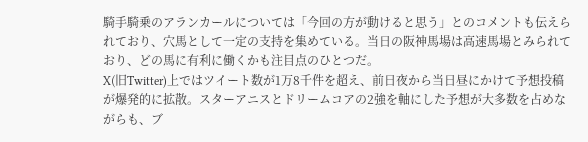騎手騎乗のアランカールについては「今回の方が動けると思う」とのコメントも伝えられており、穴馬として一定の支持を集めている。当日の阪神馬場は高速馬場とみられており、どの馬に有利に働くかも注目点のひとつだ。
X(旧Twitter)上ではツイート数が1万8千件を超え、前日夜から当日昼にかけて予想投稿が爆発的に拡散。スターアニスとドリームコアの2強を軸にした予想が大多数を占めながらも、ブ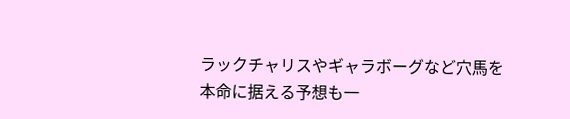ラックチャリスやギャラボーグなど穴馬を本命に据える予想も一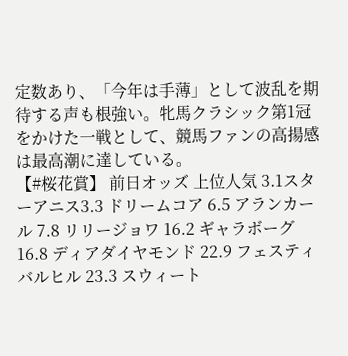定数あり、「今年は手薄」として波乱を期待する声も根強い。牝馬クラシック第1冠をかけた一戦として、競馬ファンの高揚感は最高潮に達している。
【#桜花賞】 前日オッズ 上位人気 3.1スターアニス3.3 ドリームコア 6.5 アランカール 7.8 リリージョワ 16.2 ギャラボーグ 16.8 ディアダイヤモンド 22.9 フェスティバルヒル 23.3 スウィート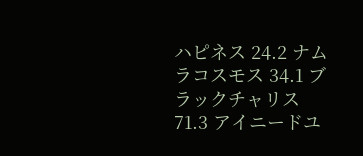ハピネス 24.2 ナムラコスモス 34.1 ブラックチャリス 71.3 アイニードユ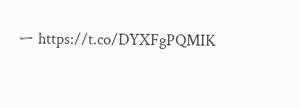ー https://t.co/DYXFgPQMIK